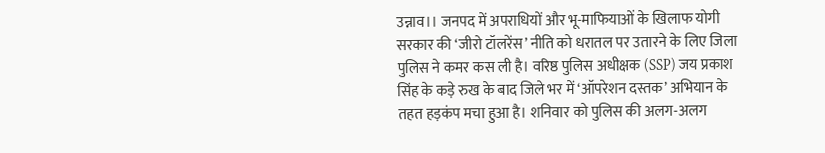उन्नाव।। जनपद में अपराधियों और भू-माफियाओं के खिलाफ योगी सरकार की ‘जीरो टॉलरेंस’ नीति को धरातल पर उतारने के लिए जिला पुलिस ने कमर कस ली है। वरिष्ठ पुलिस अधीक्षक (SSP) जय प्रकाश सिंह के कड़े रुख के बाद जिले भर में ‘ऑपरेशन दस्तक’ अभियान के तहत हड़कंप मचा हुआ है। शनिवार को पुलिस की अलग-अलग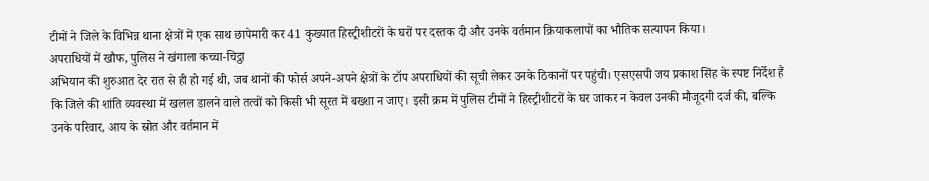टीमों ने जिले के विभिन्न थाना क्षेत्रों में एक साथ छापेमारी कर 41 कुख्यात हिस्ट्रीशीटरों के घरों पर दस्तक दी और उनके वर्तमान क्रियाकलापों का भौतिक सत्यापन किया।
अपराधियों में खौफ, पुलिस ने खंगाला कच्चा-चिट्ठा
अभियान की शुरुआत देर रात से ही हो गई थी, जब थानों की फोर्स अपने-अपने क्षेत्रों के टॉप अपराधियों की सूची लेकर उनके ठिकानों पर पहुंची। एसएसपी जय प्रकाश सिंह के स्पष्ट निर्देश हैं कि जिले की शांति व्यवस्था में खलल डालने वाले तत्वों को किसी भी सूरत में बख्शा न जाए। इसी क्रम में पुलिस टीमों ने हिस्ट्रीशीटरों के घर जाकर न केवल उनकी मौजूदगी दर्ज की, बल्कि उनके परिवार, आय के स्रोत और वर्तमान में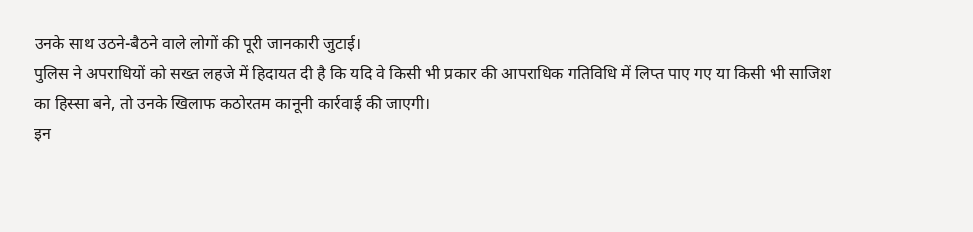उनके साथ उठने-बैठने वाले लोगों की पूरी जानकारी जुटाई।
पुलिस ने अपराधियों को सख्त लहजे में हिदायत दी है कि यदि वे किसी भी प्रकार की आपराधिक गतिविधि में लिप्त पाए गए या किसी भी साजिश का हिस्सा बने, तो उनके खिलाफ कठोरतम कानूनी कार्रवाई की जाएगी।
इन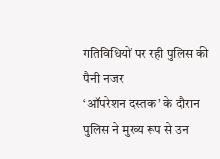गतिविधियों पर रही पुलिस की पैनी नजर
‘ऑपरेशन दस्तक’ के दौरान पुलिस ने मुख्य रूप से उन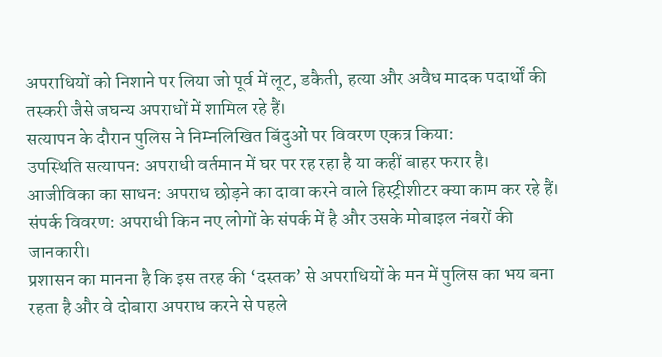अपराधियों को निशाने पर लिया जो पूर्व में लूट, डकैती, हत्या और अवैध मादक पदार्थों की तस्करी जैसे जघन्य अपराधों में शामिल रहे हैं।
सत्यापन के दौरान पुलिस ने निम्नलिखित बिंदुओं पर विवरण एकत्र किया:
उपस्थिति सत्यापन: अपराधी वर्तमान में घर पर रह रहा है या कहीं बाहर फरार है।
आजीविका का साधन: अपराध छोड़ने का दावा करने वाले हिस्ट्रीशीटर क्या काम कर रहे हैं।
संपर्क विवरण: अपराधी किन नए लोगों के संपर्क में है और उसके मोबाइल नंबरों की जानकारी।
प्रशासन का मानना है कि इस तरह की ‘दस्तक’ से अपराधियों के मन में पुलिस का भय बना रहता है और वे दोबारा अपराध करने से पहले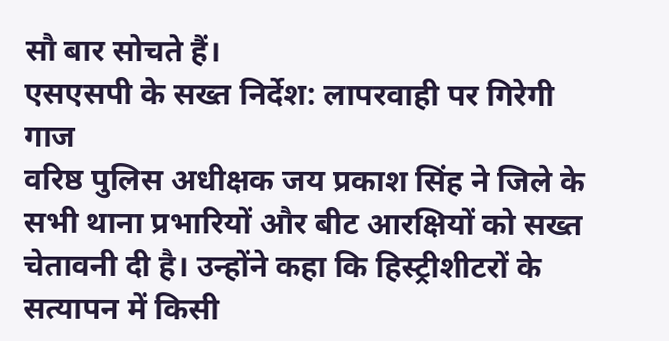सौ बार सोचते हैं।
एसएसपी के सख्त निर्देश: लापरवाही पर गिरेगी गाज
वरिष्ठ पुलिस अधीक्षक जय प्रकाश सिंह ने जिले के सभी थाना प्रभारियों और बीट आरक्षियों को सख्त चेतावनी दी है। उन्होंने कहा कि हिस्ट्रीशीटरों के सत्यापन में किसी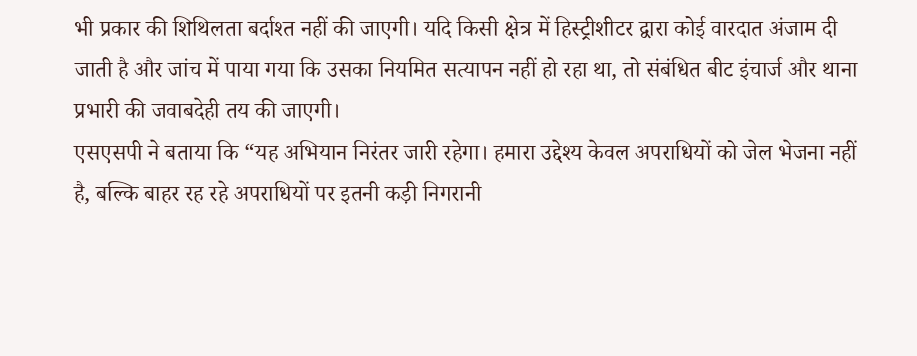भी प्रकार की शिथिलता बर्दाश्त नहीं की जाएगी। यदि किसी क्षेत्र में हिस्ट्रीशीटर द्वारा कोई वारदात अंजाम दी जाती है और जांच में पाया गया कि उसका नियमित सत्यापन नहीं हो रहा था, तो संबंधित बीट इंचार्ज और थाना प्रभारी की जवाबदेही तय की जाएगी।
एसएसपी ने बताया कि “यह अभियान निरंतर जारी रहेगा। हमारा उद्देश्य केवल अपराधियों को जेल भेजना नहीं है, बल्कि बाहर रह रहे अपराधियों पर इतनी कड़ी निगरानी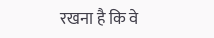रखना है कि वे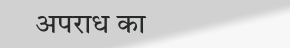अपराध का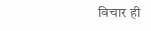विचार ही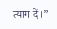त्याग दें।”